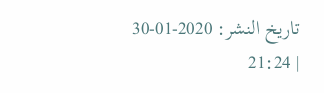تاريخ النشر: 2020-01-30 | 21:24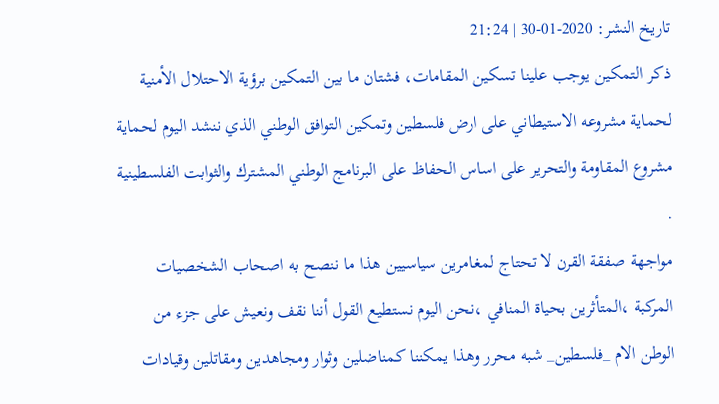تاريخ النشر: 2020-01-30 | 21:24
ذكر التمكين يوجب علينا تسكين المقامات، فشتان ما بين التمكين برؤية الاحتلال الأمنية لحماية مشروعه الاستيطاني على ارض فلسطين وتمكين التوافق الوطني الذي ننشد اليوم لحماية مشروع المقاومة والتحرير على اساس الحفاظ على البرنامج الوطني المشترك والثوابت الفلسطينية .
مواجهة صفقة القرن لا تحتاج لمغامرين سياسيين هذا ما ننصح به اصحاب الشخصيات المركبة ،المتأثرين بحياة المنافي ،نحن اليوم نستطيع القول أننا نقف ونعيش على جزء من الوطن الام _فلسطين_ شبه محرر وهذا يمكننا كمناضلين وثوار ومجاهدين ومقاتلين وقيادات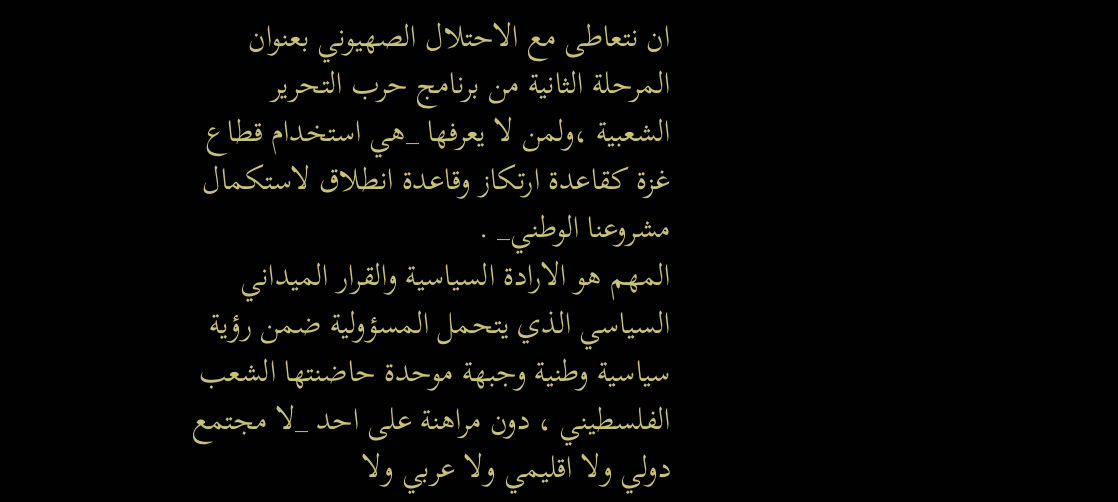ان نتعاطى مع الاحتلال الصهيوني بعنوان المرحلة الثانية من برنامج حرب التحرير الشعبية ،ولمن لا يعرفها _هي استخدام قطاع غزة كقاعدة ارتكاز وقاعدة انطلاق لاستكمال مشروعنا الوطني_ .
المهم هو الارادة السياسية والقرار الميداني السياسي الذي يتحمل المسؤولية ضمن رؤية سياسية وطنية وجبهة موحدة حاضنتها الشعب الفلسطيني ، دون مراهنة على احد _لا مجتمع دولي ولا اقليمي ولا عربي ولا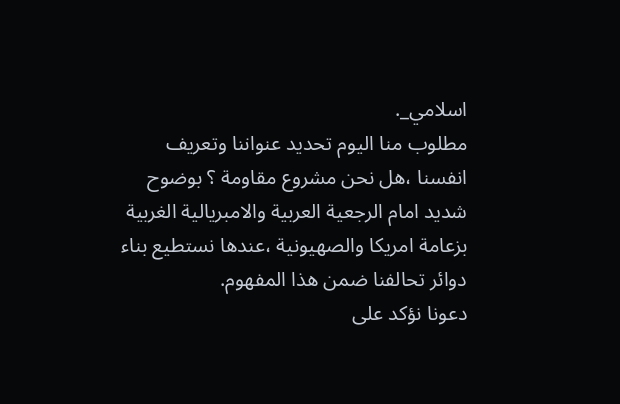اسلامي_.
مطلوب منا اليوم تحديد عنواننا وتعريف انفسنا ،هل نحن مشروع مقاومة ؟ بوضوح شديد امام الرجعية العربية والامبريالية الغربية بزعامة امريكا والصهيونية ،عندها نستطيع بناء دوائر تحالفنا ضمن هذا المفهوم.
دعونا نؤكد على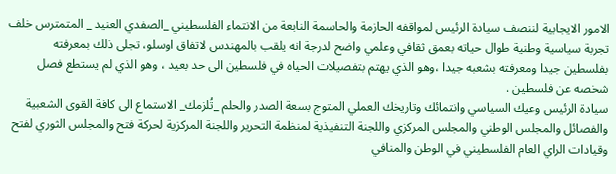الامور الايجابية لننصف سيادة الرئيس لمواقفه الحازمة والحاسمة النابعة من الانتماء الفلسطيني _الصفدي العنيد _ المتمترس خلف تجربة سياسية وطنية طوال حياته بعمق ثقافي وعلمي واضح لدرجة انه يلقب بالمهندس لاتفاق اوسلو، تجلى ذلك بمعرفته بفلسطين جيدا ومعرفته بشعبه جيدا ،وهو الذي يهتم بتفصيلات الحياه في فلسطين الى حد بعيد ، وهو الذي لم يستطع فصل شخصه عن فلسطين .
سيادة الرئيس وعيك السياسي وانتمائك وتاريخك العملي المتوج بسعة الصدر والحلم _تُلزمك_ الاستماع الى كافة القوى الشعبية والفصائل والمجلس الوطني والمجلس المركزي واللجنة التنفيذية لمنظمة التحرير واللجنة المركزية لحركة فتح والمجلس الثوري لفتح وقيادات الراي العام الفلسطيني في الوطن والمنافي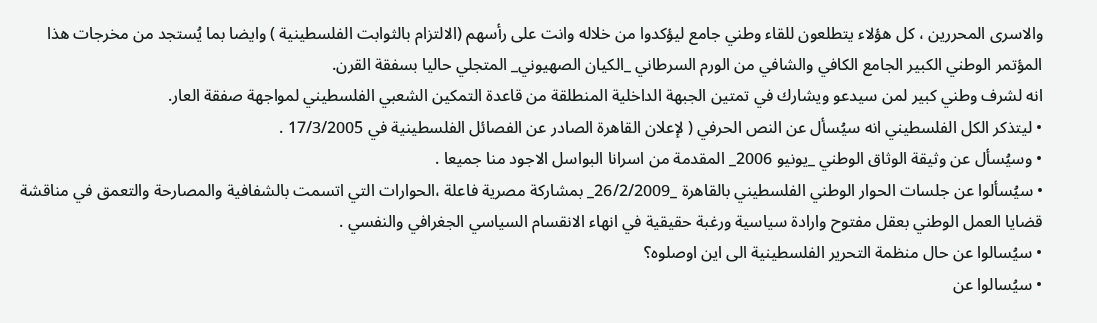والاسرى المحررين ، كل هؤلاء يتطلعون للقاء وطني جامع ليؤكدوا من خلاله وانت على رأسهم (الالتزام بالثوابت الفلسطينية ) وايضا بما يُستجد من مخرجات هذا المؤتمر الوطني الكبير الجامع الكافي والشافي من الورم السرطاني _الكيان الصهيوني_ المتجلي حاليا بسفقة القرن.
انه لشرف وطني كبير لمن سيدعو ويشارك في تمتين الجبهة الداخلية المنطلقة من قاعدة التمكين الشعبي الفلسطيني لمواجهة صفقة العار.
• ليتذكر الكل الفلسطيني انه سيُسأل عن النص الحرفي ( لإعلان القاهرة الصادر عن الفصائل الفلسطينية في 17/3/2005 .
• وسيُسأل عن وثيقة الوثاق الوطني _يونيو 2006_ المقدمة من اسرانا البواسل الاجود منا جميعا .
• سيُسألوا عن جلسات الحوار الوطني الفلسطيني بالقاهرة _26/2/2009_ بمشاركة مصرية فاعلة ،الحوارات التي اتسمت بالشفافية والمصارحة والتعمق في مناقشة قضايا العمل الوطني بعقل مفتوح وارادة سياسية ورغبة حقيقية في انهاء الانقسام السياسي الجغرافي والنفسي .
• سيُسالوا عن حال منظمة التحرير الفلسطينية الى اين اوصلوه؟
• سيُسالوا عن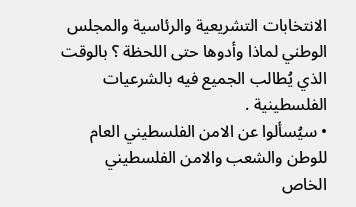الانتخابات التشريعية والرئاسية والمجلس الوطني لماذا وأدوها حتى اللحظة ؟ بالوقت الذي يُطالب الجميع فيه بالشرعيات الفلسطينية .
• سيُسألوا عن الامن الفلسطيني العام للوطن والشعب والامن الفلسطيني الخاص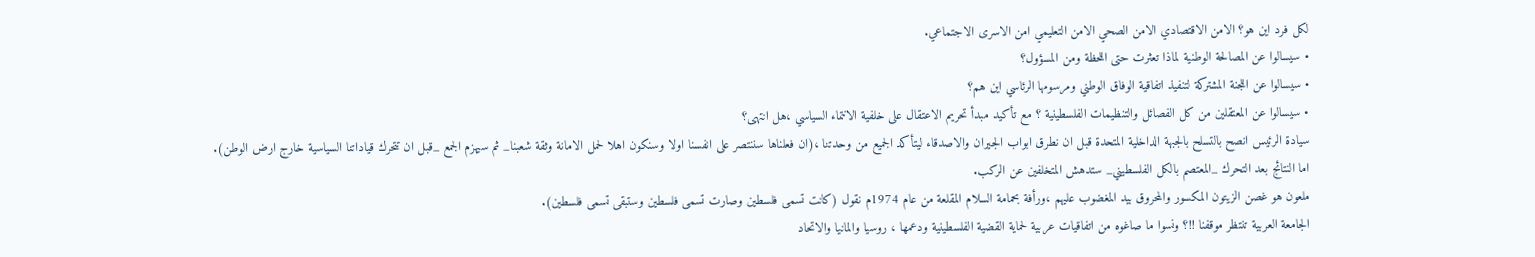لكل فرد اين هو؟ الامن الاقتصادي الامن الصحي الامن التعليمي امن الاسرى الاجتماعي.
• سيسالوا عن المصالحة الوطنية لماذا تعثرت حتى اللحظة ومن المسؤول؟
• سيسالوا عن اللجنة المشتركة لتنفيذ اتفاقية الوفاق الوطني ومرسومها الرئاسي اين هم؟
• سيسالوا عن المعتقلين من كل الفصائل والتنظيمات الفلسطينية ؟ مع تأكيد مبدأ تحريم الاعتقال على خلفية الانتماء السياسي ،هل انتهى؟
سيادة الرئيس انصح بالتسلح بالجبهة الداخلية المتحدة قبل ان نطرق ابواب الجيران والاصدقاء ليتأكد الجميع من وحدتنا ،(ان فعلناها سننتصر على انفسنا اولا وسنكون اهلا لحمل الامانة وثقة شعبنا_ ثم سيهزم الجمع _قبل ان تتحرك قياداتنا السياسية خارج ارض الوطن).
اما النتائج بعد التحرك _المعتصم بالكل الفلسطيني_ ستدهش المتخلفين عن الركب.
ملعون هو غصن الزيتون المكسور والمحروق بيد المغضوب عليهم ،ورأفة بحمامة السلام المقلعة من عام 1974م نقول (كانت تسمى فلسطين وصارت تسمى فلسطين وستبقى تسمى فلسطين).
الجامعة العربية تنتظر موقفنا !!؟ ونسوا ما صاغوه من اتفاقيات عربية لحماية القضية الفلسطينية ودعمها ، روسيا والمانيا والاتحاد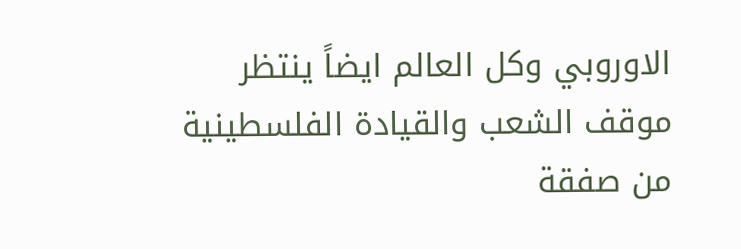الاوروبي وكل العالم ايضاً ينتظر موقف الشعب والقيادة الفلسطينية من صفقة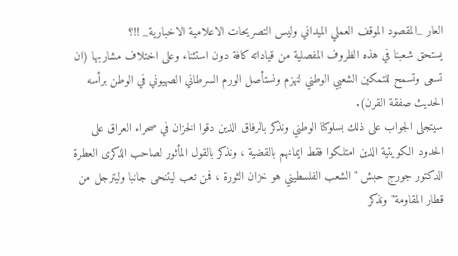العار _المقصود الموقف العملي الميداني وليس التصريحات الاعلامية الاخبارية_ !!؟
يستحق شعبنا في هذه الظروف المفصلية من قياداته كافة دون استثناء وعلى اختلاف مشاربها (ان تسعى وتسمح للتمكين الشعبي الوطني لنهزم ونستأصل الورم السرطاني الصهيوني في الوطن برأسه الحديث صفقة القرن).
سيتجلى الجواب على ذلك بسلوكنا الوطني ونذكر بالرفاق الذين دقوا الخزان في صحراء العراق على الحدود الكويتية الذين امتلكوا فقط ايمانهم بالقضية ، ونذكر بالقول المأثور لصاحب الذكرى العطرة الدكتور جورج حبش "الشعب الفلسطيني هو خزان الثورة ، فمن تعب ليتنحى جانبا وليترجل من قطار المقاومة" ونذكر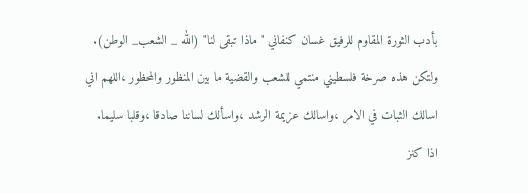بأدب الثورة المقاوم للرفيق غسان كنفاني "ماذا تبقى لنا" (الله _ الشعب_ الوطن).
ولتكن هذه صرخة فلسطيني منتمي للشعب والقضية ما بين المنظور والمحظور ،اللهم اني اسالك الثبات في الامر ،واسالك عزيمة الرشد ،واسألك لساننا صادقا ،وقلبا سليما.
اذا كنز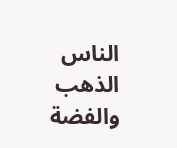الناس الذهب والفضة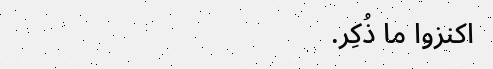اكنزوا ما ذُكِر.